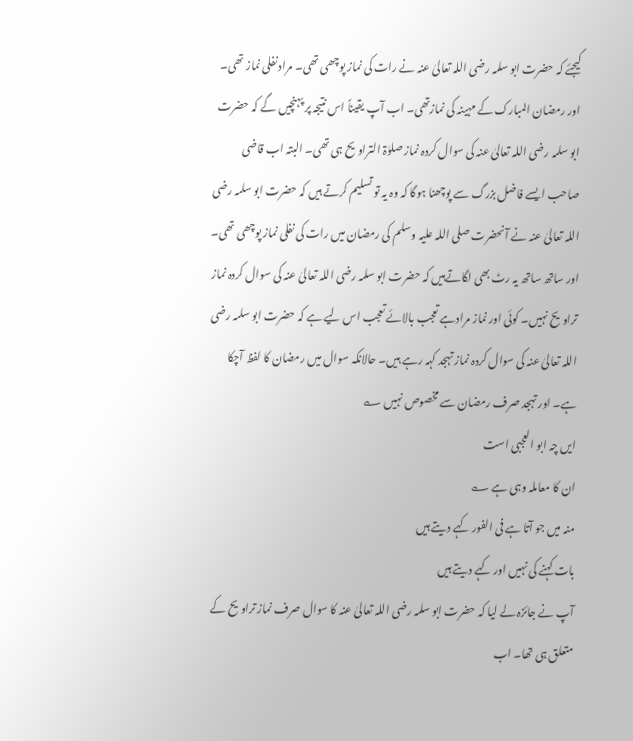کیجئے کہ حضرت ابو سلمہ رضی اللہ تعالیٰ عنہ نے رات کی نماز پوچھی تھی۔ مراد نفلی نماز تھی۔ اور رمضان المبارک کے مہینہ کی نمازتھی۔ اب آپ یقیناً اس نتیجہ پر پہنچیں گے کہ حضرت ابو سلمہ رضی اللہ تعالیٰ عنہ کی سوال کردہ نماز صلوٰۃ التراویح ہی تھی۔ البتہ اب قاضی صاحب ایسے فاضل بزرگ سے پوچھنا ہوگا کہ وہ یہ تو تسلیم کرتے ہیں کہ حضرت ابو سلمہ رضی اللہ تعالیٰ عنہ نے آنحضرت صلی اللہ علیہ وسلم کی رمضان میں رات کی نفلی نماز پوچھی تھی۔ اور ساتھ ساتھ یہ رٹ بھی لگاتےہیں کہ حضرت ابو سلمہ رضی اللہ تعالیٰ عنہ کی سوال کردہ نماز تراویح نہیں۔ کوئی اور نماز مرادہے تعجب بالائے تعجب اس لیے ہے کہ حضرت ابو سلمہ رضی اللہ تعالیٰ عنہ کی سوال کردہ نماز تہجد کہہ رہے ہیں۔ حالانکہ سوال میں رمضان کا لفظ آچکا ہے۔ اور تہجد صرف رمضان سے مخصوص نہیں ؎
ایں چہ ابو العجبی است
ان کا معاملہ وہی ہے ؎
منہ میں جو آتا ہے فی الفور کہے دیتے ہیں
بات کہنے کی نہیں اور کہے دیتے ہیں
آپ نے جائزہ لے لیا کہ حضرت ابو سلمہ رضی اللہ تعالیٰ عنہ کا سوال صرف نماز تراویح کے متعلق ہی تھا۔ اب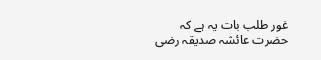غور طلب بات یہ ہے کہ حضرت عائشہ صدیقہ رضی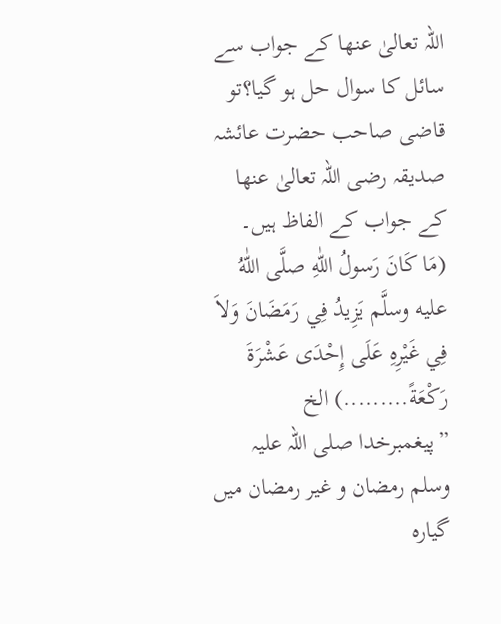اللہ تعالیٰ عنھا کے جواب سے سائل کا سوال حل ہو گیا؟تو قاضی صاحب حضرت عائشہ صدیقہ رضی اللہ تعالیٰ عنھا کے جواب کے الفاظ ہیں۔
(مَا كَانَ رَسولُ اللّٰهِ صلَّى اللّٰهُ عليه وسلَّم يَزِيدُ فِي رَمَضَانَ وَلاَ فِي غَيْرِهِ عَلَى إِحْدَى عَشْرَةَ رَكْعَةً.........) الخ
”پیغمبرخدا صلی اللہ علیہ وسلم رمضان و غیر رمضان میں گیارہ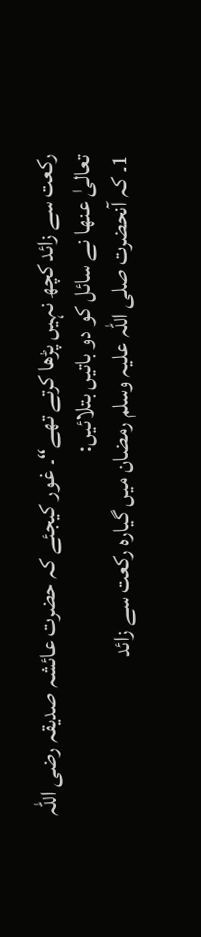رکعت سے زائد کچھ نہیں پڑھا کرتے تھے“۔ غور کیجئے کہ حضرت عائشہ صدیقہ رضی اللہ تعالیٰ عنھا نے سائل کو دو باتیں بتلائیں:
1۔ کہ آنحضرت صلی اللہ علیہ وسلم رمضان میں گیارہ رکعت سے زائد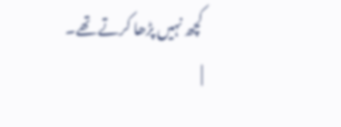کچھ نہیں پڑھا کرتے تھے۔
|